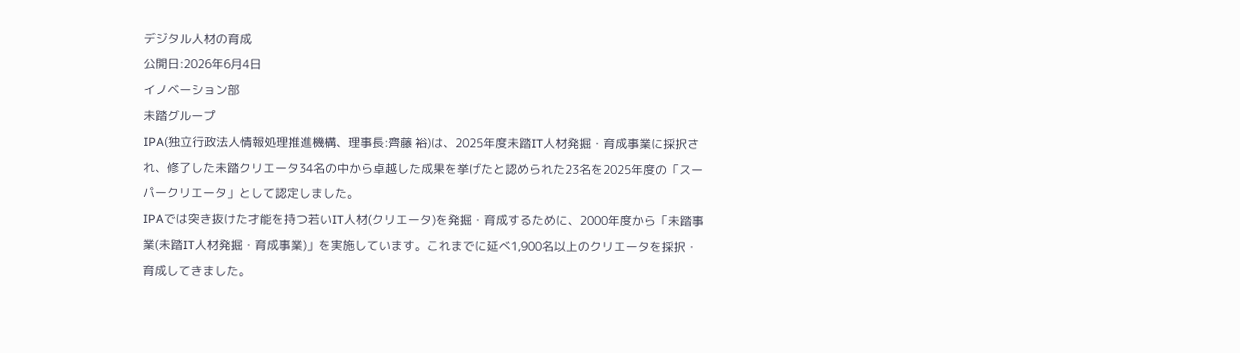デジタル人材の育成
公開日:2026年6月4日
イノベーション部
未踏グループ
IPA(独立行政法人情報処理推進機構、理事長:齊藤 裕)は、2025年度未踏IT人材発掘・育成事業に採択され、修了した未踏クリエータ34名の中から卓越した成果を挙げたと認められた23名を2025年度の「スーパークリエータ」として認定しました。
IPAでは突き抜けた才能を持つ若いIT人材(クリエータ)を発掘・育成するために、2000年度から「未踏事業(未踏IT人材発掘・育成事業)」を実施しています。これまでに延べ1,900名以上のクリエータを採択・育成してきました。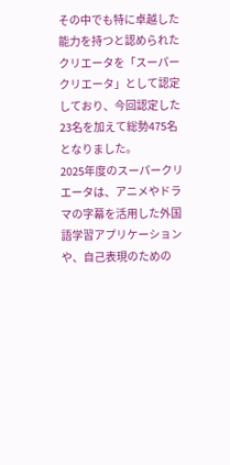その中でも特に卓越した能力を持つと認められたクリエータを「スーパークリエータ」として認定しており、今回認定した23名を加えて総勢475名となりました。
2025年度のスーパークリエータは、アニメやドラマの字幕を活用した外国語学習アプリケーション や、自己表現のための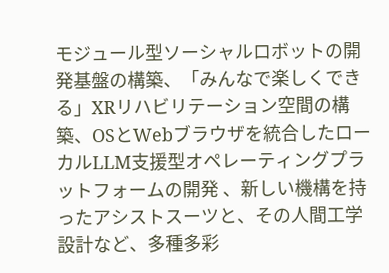モジュール型ソーシャルロボットの開発基盤の構築、「みんなで楽しくできる」XRリハビリテーション空間の構築、OSとWebブラウザを統合したローカルLLM支援型オペレーティングプラットフォームの開発 、新しい機構を持ったアシストスーツと、その人間工学設計など、多種多彩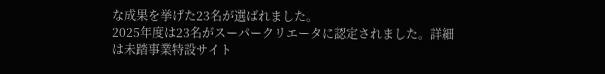な成果を挙げた23名が選ばれました。
2025年度は23名がスーパークリエータに認定されました。詳細は未踏事業特設サイト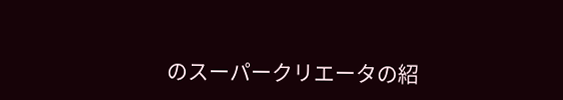のスーパークリエータの紹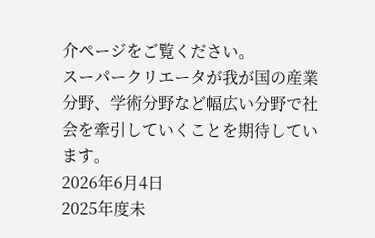介ページをご覧ください。
スーパークリエータが我が国の産業分野、学術分野など幅広い分野で社会を牽引していくことを期待しています。
2026年6月4日
2025年度未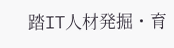踏IT人材発掘・育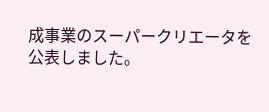成事業のスーパークリエータを公表しました。